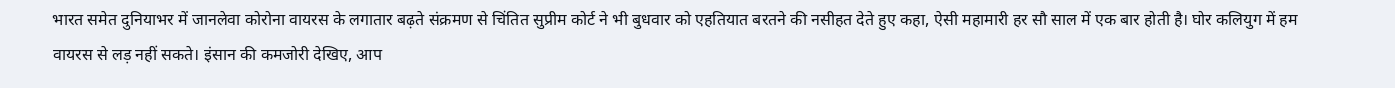भारत समेत दुनियाभर में जानलेवा कोरोना वायरस के लगातार बढ़ते संक्रमण से चिंतित सुप्रीम कोर्ट ने भी बुधवार को एहतियात बरतने की नसीहत देते हुए कहा, ऐसी महामारी हर सौ साल में एक बार होती है। घोर कलियुग में हम वायरस से लड़ नहीं सकते। इंसान की कमजोरी देखिए, आप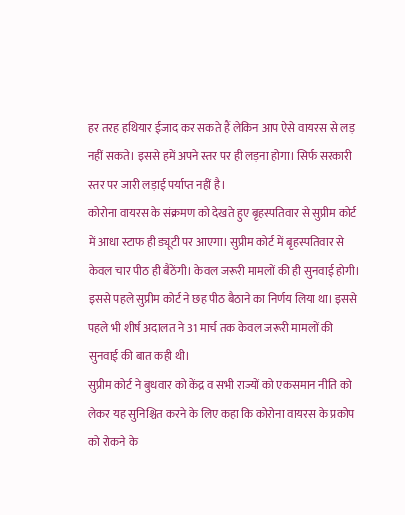हर तरह हथियार ईजाद कर सकते हैं लेकिन आप ऐसे वायरस से लड़ नहीं सकते। इससे हमें अपने स्तर पर ही लड़ना होगा। सिर्फ सरकारी स्तर पर जारी लड़ाई पर्याप्त नहीं है।
कोरोना वायरस के संक्रमण को देखते हुए बृहस्पतिवार से सुप्रीम कोर्ट में आधा स्टाफ ही ड्यूटी पर आएगा। सुप्रीम कोर्ट में बृहस्पतिवार से केवल चार पीठ ही बैठेंगी। केवल जरूरी मामलों की ही सुनवाई होगी। इससे पहले सुप्रीम कोर्ट ने छह पीठ बैठाने का निर्णय लिया था। इससे पहले भी शीर्ष अदालत ने 31 मार्च तक केवल जरूरी मामलों की सुनवाई की बात कही थी।
सुप्रीम कोर्ट ने बुधवार को केंद्र व सभी राज्यों को एकसमान नीति को लेकर यह सुनिश्चित करने के लिए कहा कि कोरोना वायरस के प्रकोप को रोकने के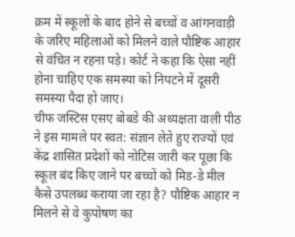क्रम में स्कूलों के बाद होने से बच्चों व आंगनवाड़ी के जरिए महिलाओं को मिलने वाले पौष्टिक आहार से वंचित न रहना पड़े। कोर्ट ने कहा कि ऐसा नहीं होना चाहिए एक समस्या को निपटने में दूसरी समस्या पैदा हो जाए।
चीफ जस्टिस एसए बोबडे की अध्यक्षता वाली पीठ ने इस मामले पर स्वत: संज्ञान लेते हुए राज्यों एवं केंद्र शासित प्रदेशों को नोटिस जारी कर पूछा कि स्कूल बंद किए जाने पर बच्चों को मिड-डे मील कैसे उपलब्ध कराया जा रहा है? पौष्टिक आहार न मिलने से वे कुपोषण का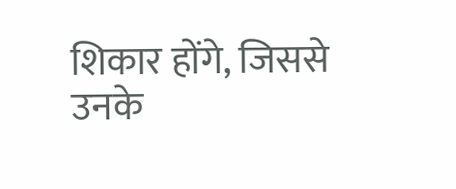शिकार होंगे, जिससे उनके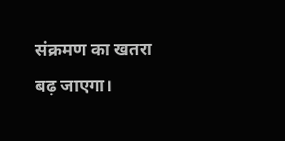संक्रमण का खतरा बढ़ जाएगा।